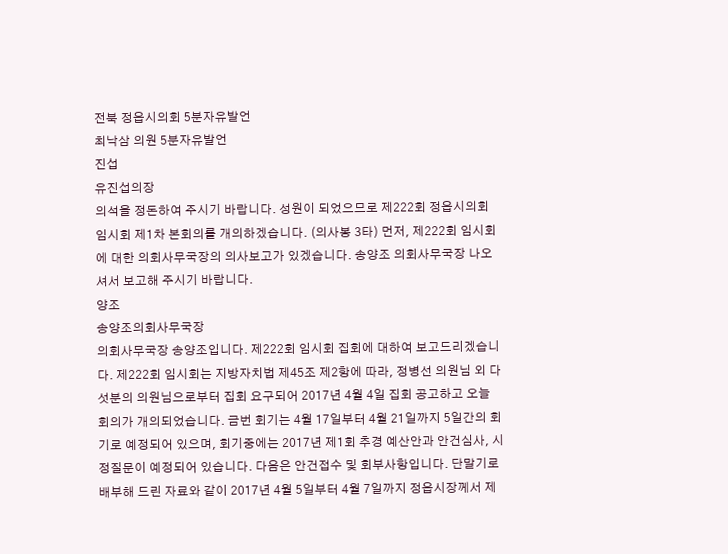전북 정읍시의회 5분자유발언
최낙삼 의원 5분자유발언
진섭
유진섭의장
의석을 정돈하여 주시기 바랍니다. 성원이 되었으므로 제222회 정읍시의회 임시회 제1차 본회의를 개의하겠습니다. (의사봉 3타) 먼저, 제222회 임시회에 대한 의회사무국장의 의사보고가 있겠습니다. 송양조 의회사무국장 나오셔서 보고해 주시기 바랍니다.
양조
송양조의회사무국장
의회사무국장 송양조입니다. 제222회 임시회 집회에 대하여 보고드리겠습니다. 제222회 임시회는 지방자치법 제45조 제2항에 따라, 정병선 의원님 외 다섯분의 의원님으로부터 집회 요구되어 2017년 4월 4일 집회 공고하고 오늘 회의가 개의되었습니다. 금번 회기는 4월 17일부터 4월 21일까지 5일간의 회기로 예정되어 있으며, 회기중에는 2017년 제1회 추경 예산안과 안건심사, 시정질문이 예정되어 있습니다. 다음은 안건접수 및 회부사항입니다. 단말기로 배부해 드린 자료와 같이 2017년 4월 5일부터 4월 7일까지 정읍시장께서 제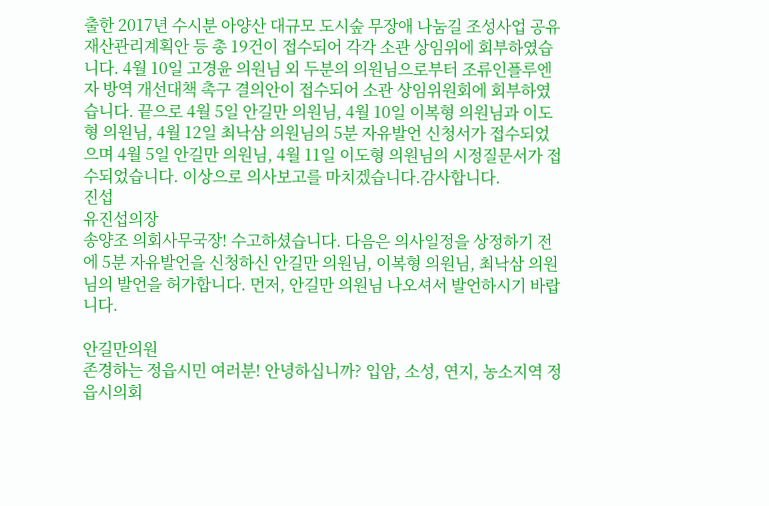출한 2017년 수시분 아양산 대규모 도시숲 무장애 나눔길 조성사업 공유재산관리계획안 등 총 19건이 접수되어 각각 소관 상임위에 회부하였습니다. 4월 10일 고경윤 의원님 외 두분의 의원님으로부터 조류인플루엔자 방역 개선대책 촉구 결의안이 접수되어 소관 상임위원회에 회부하였습니다. 끝으로 4월 5일 안길만 의원님, 4월 10일 이복형 의원님과 이도형 의원님, 4월 12일 최낙삼 의원님의 5분 자유발언 신청서가 접수되었으며 4월 5일 안길만 의원님, 4월 11일 이도형 의원님의 시정질문서가 접수되었습니다. 이상으로 의사보고를 마치겠습니다.감사합니다.
진섭
유진섭의장
송양조 의회사무국장! 수고하셨습니다. 다음은 의사일정을 상정하기 전에 5분 자유발언을 신청하신 안길만 의원님, 이복형 의원님, 최낙삼 의원님의 발언을 허가합니다. 먼저, 안길만 의원님 나오셔서 발언하시기 바랍니다.

안길만의원
존경하는 정읍시민 여러분! 안녕하십니까? 입암, 소성, 연지, 농소지역 정읍시의회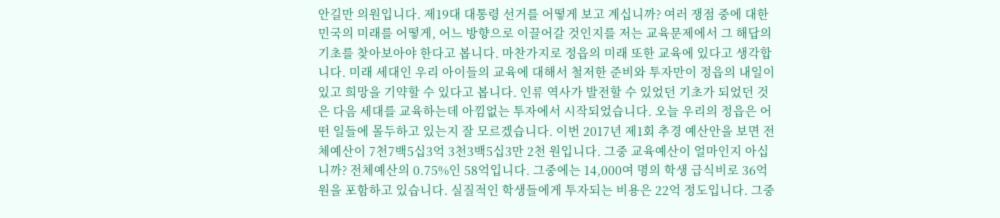안길만 의원입니다. 제19대 대통령 선거를 어떻게 보고 계십니까? 여러 쟁점 중에 대한민국의 미래를 어떻게, 어느 방향으로 이끌어갈 것인지를 저는 교육문제에서 그 해답의 기초를 찾아보아야 한다고 봅니다. 마찬가지로 정읍의 미래 또한 교육에 있다고 생각합니다. 미래 세대인 우리 아이들의 교육에 대해서 철저한 준비와 투자만이 정읍의 내일이 있고 희망을 기약할 수 있다고 봅니다. 인류 역사가 발전할 수 있었던 기초가 되었던 것은 다음 세대를 교육하는데 아낌없는 투자에서 시작되었습니다. 오늘 우리의 정읍은 어떤 일들에 몰두하고 있는지 잘 모르겠습니다. 이번 2017년 제1회 추경 예산안을 보면 전체예산이 7천7백5십3억 3천3백5십3만 2천 원입니다. 그중 교육예산이 얼마인지 아십니까? 전체예산의 0.75%인 58억입니다. 그중에는 14,000여 명의 학생 급식비로 36억 원을 포함하고 있습니다. 실질적인 학생들에게 투자되는 비용은 22억 정도입니다. 그중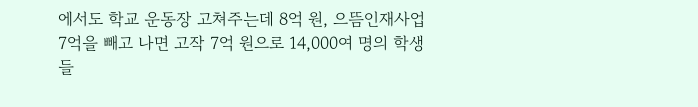에서도 학교 운동장 고쳐주는데 8억 원, 으뜸인재사업 7억을 빼고 나면 고작 7억 원으로 14,000여 명의 학생들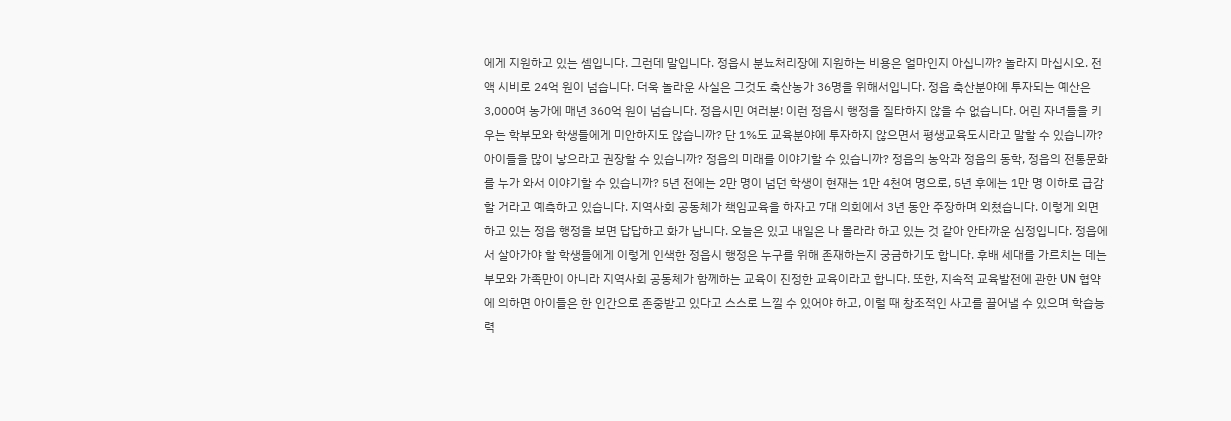에게 지원하고 있는 셈입니다. 그런데 말입니다. 정읍시 분뇨처리장에 지원하는 비용은 얼마인지 아십니까? 놀라지 마십시오. 전액 시비로 24억 원이 넘습니다. 더욱 놀라운 사실은 그것도 축산농가 36명을 위해서입니다. 정읍 축산분야에 투자되는 예산은 3,000여 농가에 매년 360억 원이 넘습니다. 정읍시민 여러분! 이런 정읍시 행정을 질타하지 않을 수 없습니다. 어린 자녀들을 키우는 학부모와 학생들에게 미안하지도 않습니까? 단 1%도 교육분야에 투자하지 않으면서 평생교육도시라고 말할 수 있습니까? 아이들을 많이 낳으라고 권장할 수 있습니까? 정읍의 미래를 이야기할 수 있습니까? 정읍의 농악과 정읍의 동학, 정읍의 전통문화를 누가 와서 이야기할 수 있습니까? 5년 전에는 2만 명이 넘던 학생이 현재는 1만 4천여 명으로, 5년 후에는 1만 명 이하로 급감할 거라고 예측하고 있습니다. 지역사회 공동체가 책임교육을 하자고 7대 의회에서 3년 동안 주장하며 외쳤습니다. 이렇게 외면하고 있는 정읍 행정을 보면 답답하고 화가 납니다. 오늘은 있고 내일은 나 몰라라 하고 있는 것 같아 안타까운 심정입니다. 정읍에서 살아가야 할 학생들에게 이렇게 인색한 정읍시 행정은 누구를 위해 존재하는지 궁금하기도 합니다. 후배 세대를 가르치는 데는 부모와 가족만이 아니라 지역사회 공동체가 함께하는 교육이 진정한 교육이라고 합니다. 또한, 지속적 교육발전에 관한 UN 협약에 의하면 아이들은 한 인간으로 존중받고 있다고 스스로 느낄 수 있어야 하고, 이럴 때 창조적인 사고를 끌어낼 수 있으며 학습능력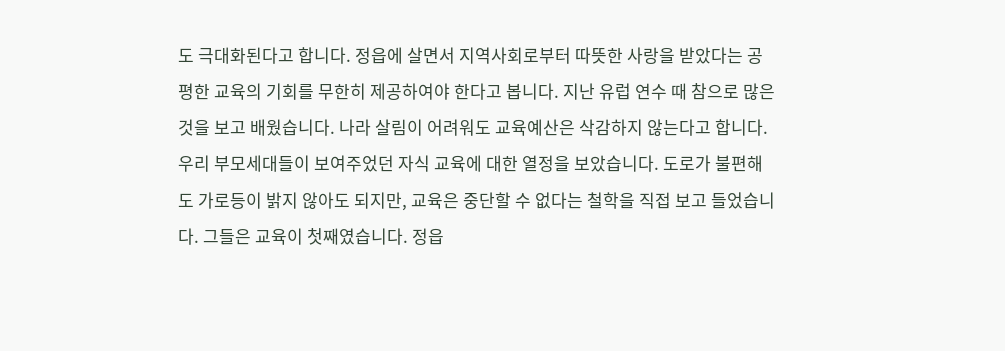도 극대화된다고 합니다. 정읍에 살면서 지역사회로부터 따뜻한 사랑을 받았다는 공평한 교육의 기회를 무한히 제공하여야 한다고 봅니다. 지난 유럽 연수 때 참으로 많은 것을 보고 배웠습니다. 나라 살림이 어려워도 교육예산은 삭감하지 않는다고 합니다. 우리 부모세대들이 보여주었던 자식 교육에 대한 열정을 보았습니다. 도로가 불편해도 가로등이 밝지 않아도 되지만, 교육은 중단할 수 없다는 철학을 직접 보고 들었습니다. 그들은 교육이 첫째였습니다. 정읍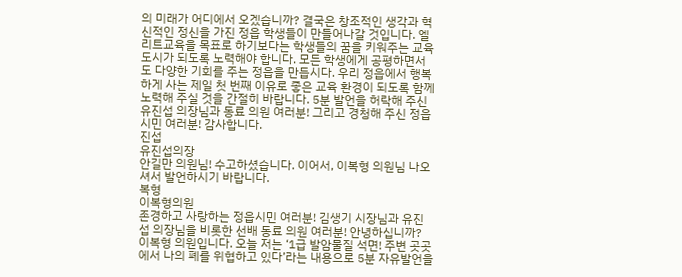의 미래가 어디에서 오겠습니까? 결국은 창조적인 생각과 혁신적인 정신을 가진 정읍 학생들이 만들어나갈 것입니다. 엘리트교육을 목표로 하기보다는 학생들의 꿈을 키워주는 교육도시가 되도록 노력해야 합니다. 모든 학생에게 공평하면서도 다양한 기회를 주는 정읍을 만듭시다. 우리 정읍에서 행복하게 사는 제일 첫 번째 이유로 좋은 교육 환경이 되도록 함께 노력해 주실 것을 간절히 바랍니다. 5분 발언을 허락해 주신 유진섭 의장님과 동료 의원 여러분! 그리고 경청해 주신 정읍시민 여러분! 감사합니다.
진섭
유진섭의장
안길만 의원님! 수고하셨습니다. 이어서, 이복형 의원님 나오셔서 발언하시기 바랍니다.
복형
이복형의원
존경하고 사랑하는 정읍시민 여러분! 김생기 시장님과 유진섭 의장님을 비롯한 선배 동료 의원 여러분! 안녕하십니까? 이복형 의원입니다. 오늘 저는 ‘1급 발암물질 석면! 주변 곳곳에서 나의 폐를 위협하고 있다’라는 내용으로 5분 자유발언을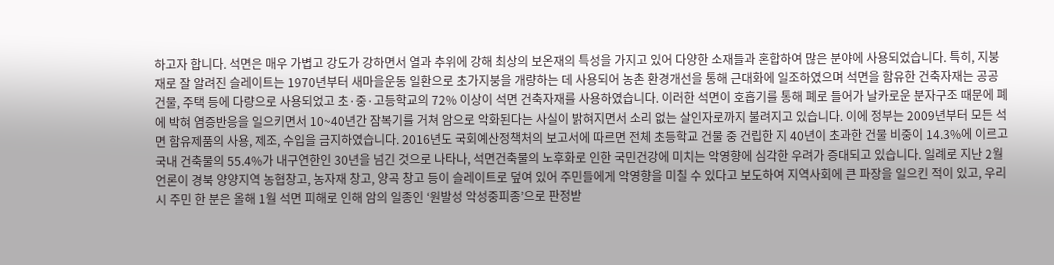하고자 합니다. 석면은 매우 가볍고 강도가 강하면서 열과 추위에 강해 최상의 보온재의 특성을 가지고 있어 다양한 소재들과 혼합하여 많은 분야에 사용되었습니다. 특히, 지붕재로 잘 알려진 슬레이트는 1970년부터 새마을운동 일환으로 초가지붕을 개량하는 데 사용되어 농촌 환경개선을 통해 근대화에 일조하였으며 석면을 함유한 건축자재는 공공건물, 주택 등에 다량으로 사용되었고 초·중·고등학교의 72% 이상이 석면 건축자재를 사용하였습니다. 이러한 석면이 호흡기를 통해 폐로 들어가 날카로운 분자구조 때문에 폐에 박혀 염증반응을 일으키면서 10~40년간 잠복기를 거쳐 암으로 악화된다는 사실이 밝혀지면서 소리 없는 살인자로까지 불려지고 있습니다. 이에 정부는 2009년부터 모든 석면 함유제품의 사용, 제조, 수입을 금지하였습니다. 2016년도 국회예산정책처의 보고서에 따르면 전체 초등학교 건물 중 건립한 지 40년이 초과한 건물 비중이 14.3%에 이르고 국내 건축물의 55.4%가 내구연한인 30년을 넘긴 것으로 나타나, 석면건축물의 노후화로 인한 국민건강에 미치는 악영향에 심각한 우려가 증대되고 있습니다. 일례로 지난 2월 언론이 경북 양양지역 농협창고, 농자재 창고, 양곡 창고 등이 슬레이트로 덮여 있어 주민들에게 악영향을 미칠 수 있다고 보도하여 지역사회에 큰 파장을 일으킨 적이 있고, 우리 시 주민 한 분은 올해 1월 석면 피해로 인해 암의 일종인 ‘원발성 악성중피종’으로 판정받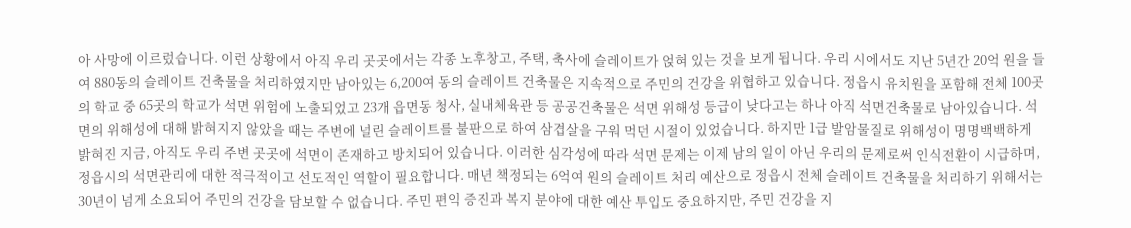아 사망에 이르렀습니다. 이런 상황에서 아직 우리 곳곳에서는 각종 노후창고, 주택, 축사에 슬레이트가 얹혀 있는 것을 보게 됩니다. 우리 시에서도 지난 5년간 20억 원을 들여 880동의 슬레이트 건축물을 처리하였지만 남아있는 6,200여 동의 슬레이트 건축물은 지속적으로 주민의 건강을 위협하고 있습니다. 정읍시 유치원을 포함해 전체 100곳의 학교 중 65곳의 학교가 석면 위험에 노출되었고 23개 읍면동 청사, 실내체육관 등 공공건축물은 석면 위해성 등급이 낮다고는 하나 아직 석면건축물로 남아있습니다. 석면의 위해성에 대해 밝혀지지 않았을 때는 주변에 널린 슬레이트를 불판으로 하여 삼겹살을 구워 먹던 시절이 있었습니다. 하지만 1급 발암물질로 위해성이 명명백백하게 밝혀진 지금, 아직도 우리 주변 곳곳에 석면이 존재하고 방치되어 있습니다. 이러한 심각성에 따라 석면 문제는 이제 남의 일이 아닌 우리의 문제로써 인식전환이 시급하며, 정읍시의 석면관리에 대한 적극적이고 선도적인 역할이 필요합니다. 매년 책정되는 6억여 원의 슬레이트 처리 예산으로 정읍시 전체 슬레이트 건축물을 처리하기 위해서는 30년이 넘게 소요되어 주민의 건강을 담보할 수 없습니다. 주민 편익 증진과 복지 분야에 대한 예산 투입도 중요하지만, 주민 건강을 지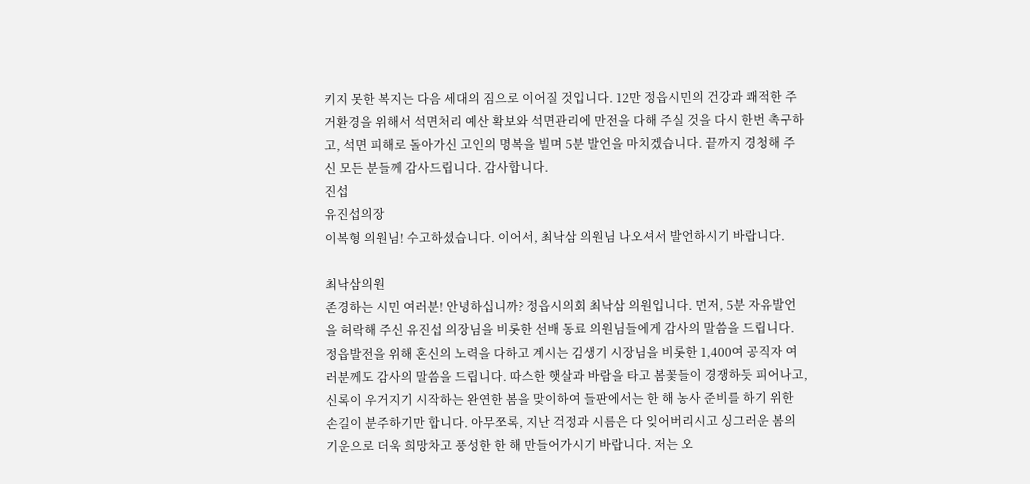키지 못한 복지는 다음 세대의 짐으로 이어질 것입니다. 12만 정읍시민의 건강과 쾌적한 주거환경을 위해서 석면처리 예산 확보와 석면관리에 만전을 다해 주실 것을 다시 한번 촉구하고, 석면 피해로 돌아가신 고인의 명복을 빌며 5분 발언을 마치겠습니다. 끝까지 경청해 주신 모든 분들께 감사드립니다. 감사합니다.
진섭
유진섭의장
이복형 의원님! 수고하셨습니다. 이어서, 최낙삼 의원님 나오셔서 발언하시기 바랍니다.

최낙삼의원
존경하는 시민 여러분! 안녕하십니까? 정읍시의회 최낙삼 의원입니다. 먼저, 5분 자유발언을 허락해 주신 유진섭 의장님을 비롯한 선배 동료 의원님들에게 감사의 말씀을 드립니다. 정읍발전을 위해 혼신의 노력을 다하고 계시는 김생기 시장님을 비롯한 1,400여 공직자 여러분께도 감사의 말씀을 드립니다. 따스한 햇살과 바람을 타고 봄꽃들이 경쟁하듯 피어나고, 신록이 우거지기 시작하는 완연한 봄을 맞이하여 들판에서는 한 해 농사 준비를 하기 위한 손길이 분주하기만 합니다. 아무쪼록, 지난 걱정과 시름은 다 잊어버리시고 싱그러운 봄의 기운으로 더욱 희망차고 풍성한 한 해 만들어가시기 바랍니다. 저는 오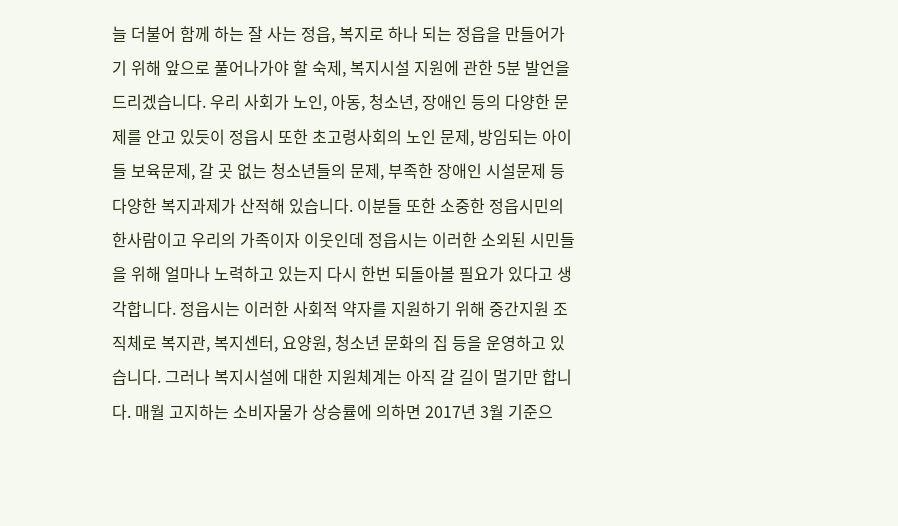늘 더불어 함께 하는 잘 사는 정읍, 복지로 하나 되는 정읍을 만들어가기 위해 앞으로 풀어나가야 할 숙제, 복지시설 지원에 관한 5분 발언을 드리겠습니다. 우리 사회가 노인, 아동, 청소년, 장애인 등의 다양한 문제를 안고 있듯이 정읍시 또한 초고령사회의 노인 문제, 방임되는 아이들 보육문제, 갈 곳 없는 청소년들의 문제, 부족한 장애인 시설문제 등 다양한 복지과제가 산적해 있습니다. 이분들 또한 소중한 정읍시민의 한사람이고 우리의 가족이자 이웃인데 정읍시는 이러한 소외된 시민들을 위해 얼마나 노력하고 있는지 다시 한번 되돌아볼 필요가 있다고 생각합니다. 정읍시는 이러한 사회적 약자를 지원하기 위해 중간지원 조직체로 복지관, 복지센터, 요양원, 청소년 문화의 집 등을 운영하고 있습니다. 그러나 복지시설에 대한 지원체계는 아직 갈 길이 멀기만 합니다. 매월 고지하는 소비자물가 상승률에 의하면 2017년 3월 기준으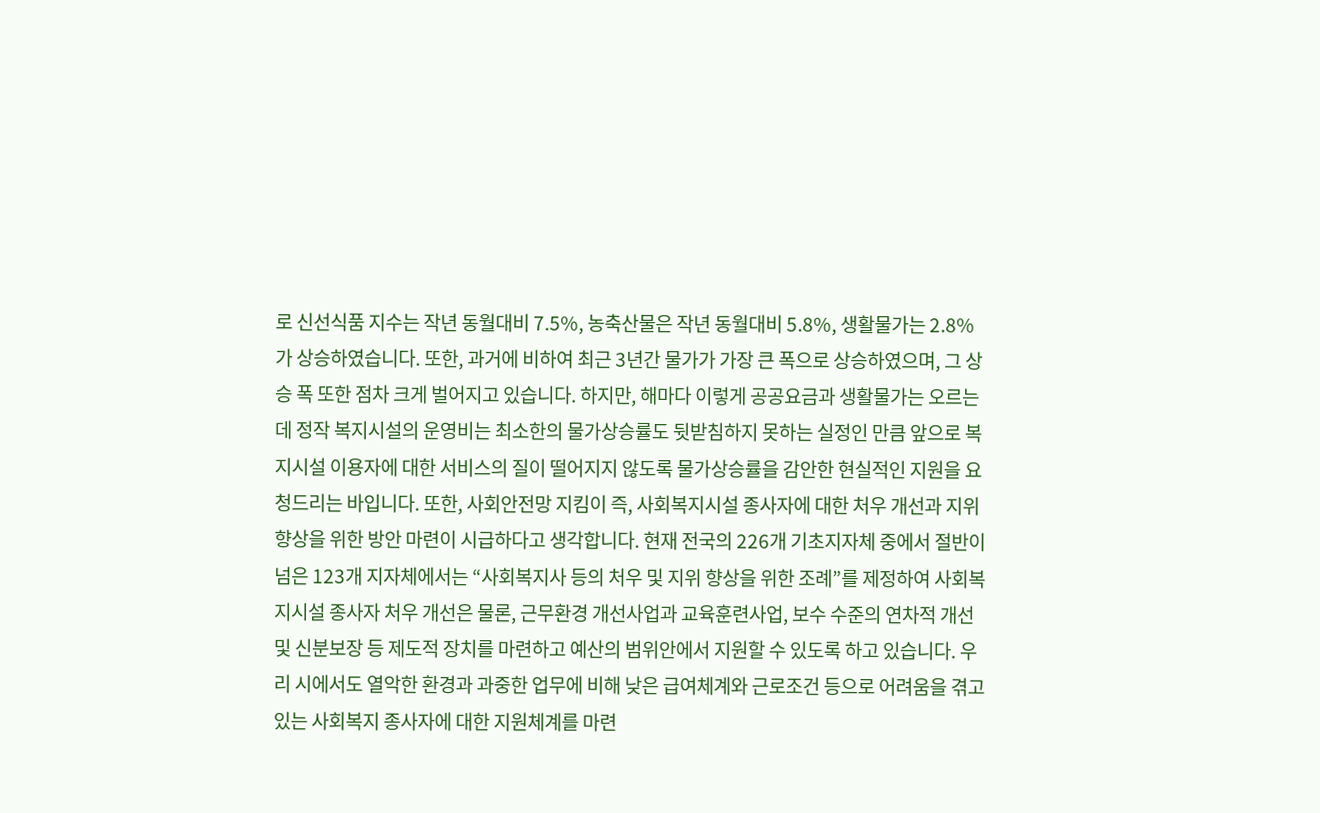로 신선식품 지수는 작년 동월대비 7.5%, 농축산물은 작년 동월대비 5.8%, 생활물가는 2.8%가 상승하였습니다. 또한, 과거에 비하여 최근 3년간 물가가 가장 큰 폭으로 상승하였으며, 그 상승 폭 또한 점차 크게 벌어지고 있습니다. 하지만, 해마다 이렇게 공공요금과 생활물가는 오르는데 정작 복지시설의 운영비는 최소한의 물가상승률도 뒷받침하지 못하는 실정인 만큼 앞으로 복지시설 이용자에 대한 서비스의 질이 떨어지지 않도록 물가상승률을 감안한 현실적인 지원을 요청드리는 바입니다. 또한, 사회안전망 지킴이 즉, 사회복지시설 종사자에 대한 처우 개선과 지위 향상을 위한 방안 마련이 시급하다고 생각합니다. 현재 전국의 226개 기초지자체 중에서 절반이 넘은 123개 지자체에서는 “사회복지사 등의 처우 및 지위 향상을 위한 조례”를 제정하여 사회복지시설 종사자 처우 개선은 물론, 근무환경 개선사업과 교육훈련사업, 보수 수준의 연차적 개선 및 신분보장 등 제도적 장치를 마련하고 예산의 범위안에서 지원할 수 있도록 하고 있습니다. 우리 시에서도 열악한 환경과 과중한 업무에 비해 낮은 급여체계와 근로조건 등으로 어려움을 겪고 있는 사회복지 종사자에 대한 지원체계를 마련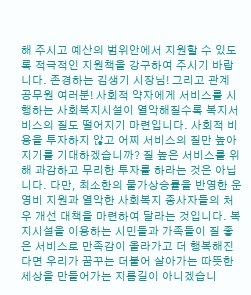해 주시고 예산의 범위안에서 지원할 수 있도록 적극적인 지원책을 강구하여 주시기 바랍니다. 존경하는 김생기 시장님! 그리고 관계 공무원 여러분! 사회적 약자에게 서비스를 시행하는 사회복지시설이 열악해질수록 복지서비스의 질도 떨어지기 마련입니다. 사회적 비용을 투자하지 않고 어찌 서비스의 질만 높아지기를 기대하겠습니까? 질 높은 서비스를 위해 과감하고 무리한 투자를 하라는 것은 아닙니다. 다만, 최소한의 물가상승률을 반영한 운영비 지원과 열악한 사회복지 종사자들의 처우 개선 대책을 마련하여 달라는 것입니다. 복지시설을 이용하는 시민들과 가족들이 질 좋은 서비스로 만족감이 올라가고 더 행복해진다면 우리가 꿈꾸는 더불어 살아가는 따뜻한 세상을 만들어가는 지름길이 아니겠습니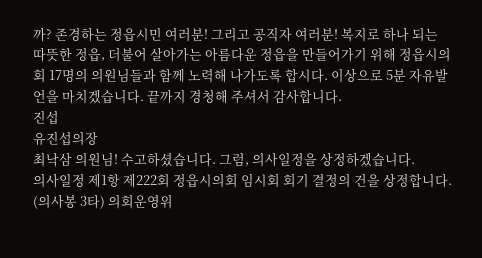까? 존경하는 정읍시민 여러분! 그리고 공직자 여러분! 복지로 하나 되는 따뜻한 정읍, 더불어 살아가는 아름다운 정읍을 만들어가기 위해 정읍시의회 17명의 의원님들과 함께 노력해 나가도록 합시다. 이상으로 5분 자유발언을 마치겠습니다. 끝까지 경청해 주셔서 감사합니다.
진섭
유진섭의장
최낙삼 의원님! 수고하셨습니다. 그럼, 의사일정을 상정하겠습니다.
의사일정 제1항 제222회 정읍시의회 임시회 회기 결정의 건을 상정합니다. (의사봉 3타) 의회운영위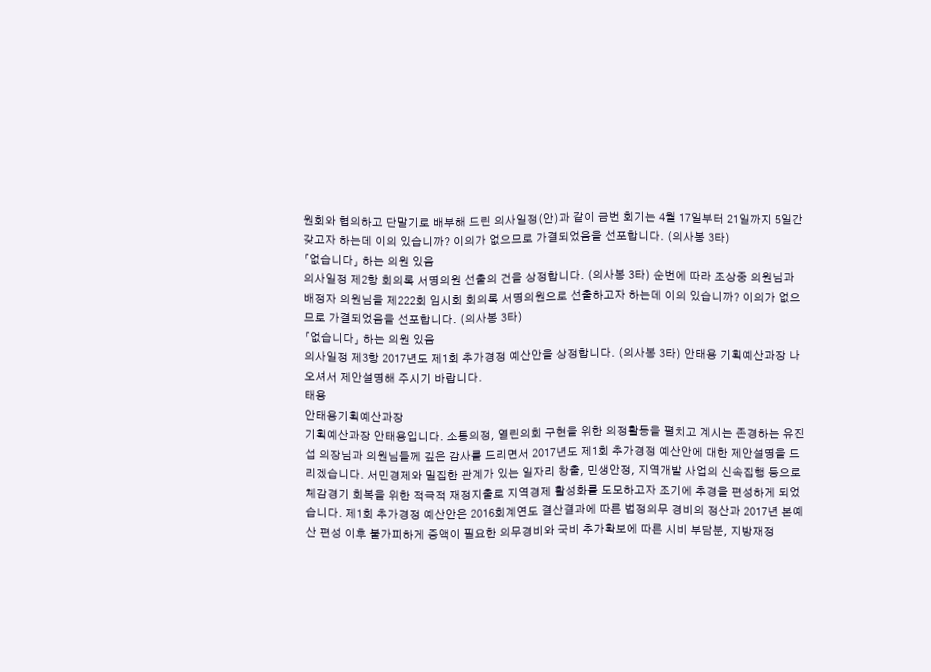원회와 협의하고 단말기로 배부해 드린 의사일정(안)과 같이 금번 회기는 4월 17일부터 21일까지 5일간 갖고자 하는데 이의 있습니까? 이의가 없으므로 가결되었음을 선포합니다. (의사봉 3타)
「없습니다」 하는 의원 있음
의사일정 제2항 회의록 서명의원 선출의 건을 상정합니다. (의사봉 3타) 순번에 따라 조상중 의원님과 배정자 의원님을 제222회 임시회 회의록 서명의원으로 선출하고자 하는데 이의 있습니까? 이의가 없으므로 가결되었음을 선포합니다. (의사봉 3타)
「없습니다」 하는 의원 있음
의사일정 제3항 2017년도 제1회 추가경정 예산안을 상정합니다. (의사봉 3타) 안태용 기획예산과장 나오셔서 제안설명해 주시기 바랍니다.
태용
안태용기획예산과장
기획예산과장 안태용입니다. 소통의정, 열린의회 구현을 위한 의정활동을 펼치고 계시는 존경하는 유진섭 의장님과 의원님들께 깊은 감사를 드리면서 2017년도 제1회 추가경정 예산안에 대한 제안설명을 드리겠습니다. 서민경제와 밀집한 관계가 있는 일자리 창출, 민생안정, 지역개발 사업의 신속집행 등으로 체감경기 회복을 위한 적극적 재정지출로 지역경제 활성화를 도모하고자 조기에 추경을 편성하게 되었습니다. 제1회 추가경정 예산안은 2016회계연도 결산결과에 따른 법정의무 경비의 정산과 2017년 본예산 편성 이후 불가피하게 증액이 필요한 의무경비와 국비 추가확보에 따른 시비 부담분, 지방재정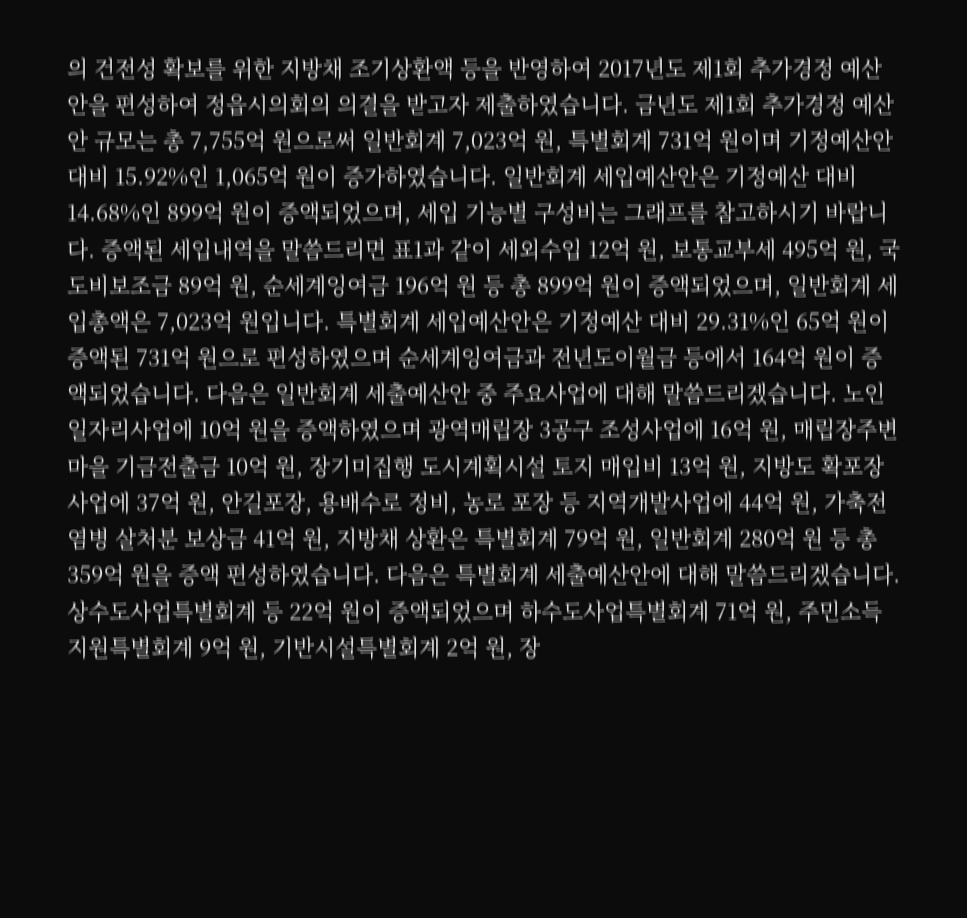의 건전성 확보를 위한 지방채 조기상환액 등을 반영하여 2017년도 제1회 추가경정 예산안을 편성하여 정읍시의회의 의결을 받고자 제출하였습니다. 금년도 제1회 추가경정 예산안 규모는 총 7,755억 원으로써 일반회계 7,023억 원, 특별회계 731억 원이며 기정예산안 대비 15.92%인 1,065억 원이 증가하였습니다. 일반회계 세입예산안은 기정예산 대비 14.68%인 899억 원이 증액되었으며, 세입 기능별 구성비는 그래프를 참고하시기 바랍니다. 증액된 세입내역을 말씀드리면 표1과 같이 세외수입 12억 원, 보통교부세 495억 원, 국도비보조금 89억 원, 순세계잉여금 196억 원 등 총 899억 원이 증액되었으며, 일반회계 세입총액은 7,023억 원입니다. 특별회계 세입예산안은 기정예산 대비 29.31%인 65억 원이 증액된 731억 원으로 편성하였으며 순세계잉여금과 전년도이월금 등에서 164억 원이 증액되었습니다. 다음은 일반회계 세출예산안 중 주요사업에 대해 말씀드리겠습니다. 노인일자리사업에 10억 원을 증액하였으며 광역매립장 3공구 조성사업에 16억 원, 매립장주변마을 기금전출금 10억 원, 장기미집행 도시계획시설 토지 매입비 13억 원, 지방도 확포장 사업에 37억 원, 안길포장, 용배수로 정비, 농로 포장 등 지역개발사업에 44억 원, 가축전염병 살처분 보상금 41억 원, 지방채 상환은 특별회계 79억 원, 일반회계 280억 원 등 총 359억 원을 증액 편성하였습니다. 다음은 특별회계 세출예산안에 대해 말씀드리겠습니다. 상수도사업특별회계 등 22억 원이 증액되었으며 하수도사업특별회계 71억 원, 주민소득지원특별회계 9억 원, 기반시설특별회계 2억 원, 장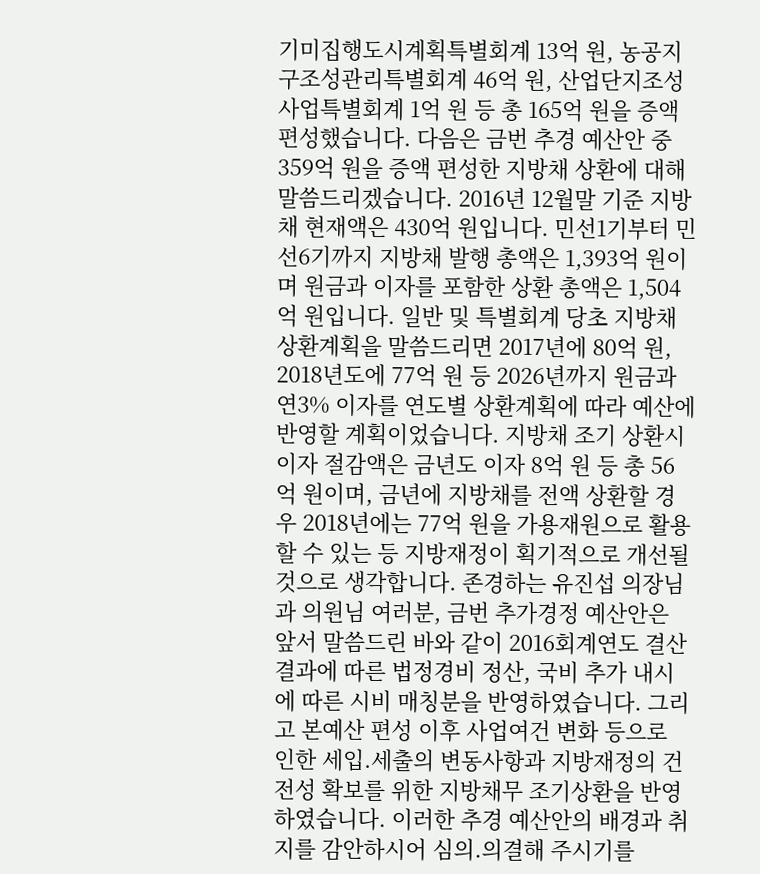기미집행도시계획특별회계 13억 원, 농공지구조성관리특별회계 46억 원, 산업단지조성사업특별회계 1억 원 등 총 165억 원을 증액 편성했습니다. 다음은 금번 추경 예산안 중 359억 원을 증액 편성한 지방채 상환에 대해 말씀드리겠습니다. 2016년 12월말 기준 지방채 현재액은 430억 원입니다. 민선1기부터 민선6기까지 지방채 발행 총액은 1,393억 원이며 원금과 이자를 포함한 상환 총액은 1,504억 원입니다. 일반 및 특별회계 당초 지방채 상환계획을 말씀드리면 2017년에 80억 원, 2018년도에 77억 원 등 2026년까지 원금과 연3% 이자를 연도별 상환계획에 따라 예산에 반영할 계획이었습니다. 지방채 조기 상환시 이자 절감액은 금년도 이자 8억 원 등 총 56억 원이며, 금년에 지방채를 전액 상환할 경우 2018년에는 77억 원을 가용재원으로 활용할 수 있는 등 지방재정이 획기적으로 개선될 것으로 생각합니다. 존경하는 유진섭 의장님과 의원님 여러분, 금번 추가경정 예산안은 앞서 말씀드린 바와 같이 2016회계연도 결산결과에 따른 법정경비 정산, 국비 추가 내시에 따른 시비 매칭분을 반영하였습니다. 그리고 본예산 편성 이후 사업여건 변화 등으로 인한 세입.세출의 변동사항과 지방재정의 건전성 확보를 위한 지방채무 조기상환을 반영하였습니다. 이러한 추경 예산안의 배경과 취지를 감안하시어 심의.의결해 주시기를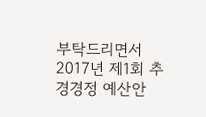부탁드리면서 2017년 제1회 추경경정 예산안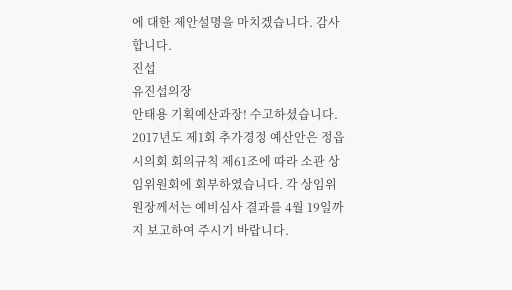에 대한 제안설명을 마치겠습니다. 감사합니다.
진섭
유진섭의장
안태용 기획예산과장! 수고하셨습니다. 2017년도 제1회 추가경정 예산안은 정읍시의회 회의규칙 제61조에 따라 소관 상임위원회에 회부하였습니다. 각 상임위원장께서는 예비심사 결과를 4월 19일까지 보고하여 주시기 바랍니다.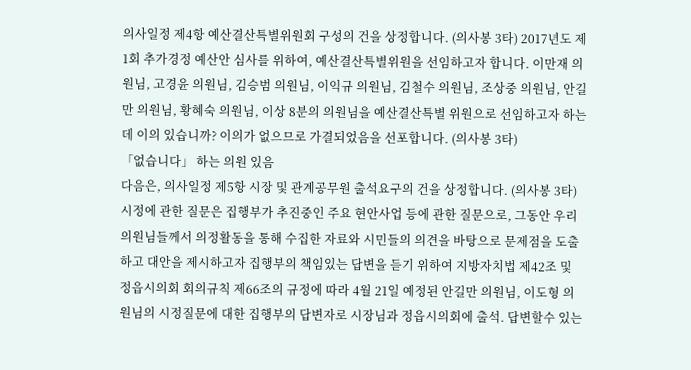의사일정 제4항 예산결산특별위원회 구성의 건을 상정합니다. (의사봉 3타) 2017년도 제1회 추가경정 예산안 심사를 위하여, 예산결산특별위원을 선임하고자 합니다. 이만재 의원님, 고경윤 의원님, 김승범 의원님, 이익규 의원님, 김철수 의원님, 조상중 의원님, 안길만 의원님, 황혜숙 의원님, 이상 8분의 의원님을 예산결산특별 위원으로 선임하고자 하는데 이의 있습니까? 이의가 없으므로 가결되었음을 선포합니다. (의사봉 3타)
「없습니다」 하는 의원 있음
다음은, 의사일정 제5항 시장 및 관계공무원 출석요구의 건을 상정합니다. (의사봉 3타) 시정에 관한 질문은 집행부가 추진중인 주요 현안사업 등에 관한 질문으로, 그동안 우리 의원님들께서 의정활동을 통해 수집한 자료와 시민들의 의견을 바탕으로 문제점을 도출하고 대안을 제시하고자 집행부의 책임있는 답변을 듣기 위하여 지방자치법 제42조 및 정읍시의회 회의규칙 제66조의 규정에 따라 4월 21일 예정된 안길만 의원님, 이도형 의원님의 시정질문에 대한 집행부의 답변자로 시장님과 정읍시의회에 출석. 답변할수 있는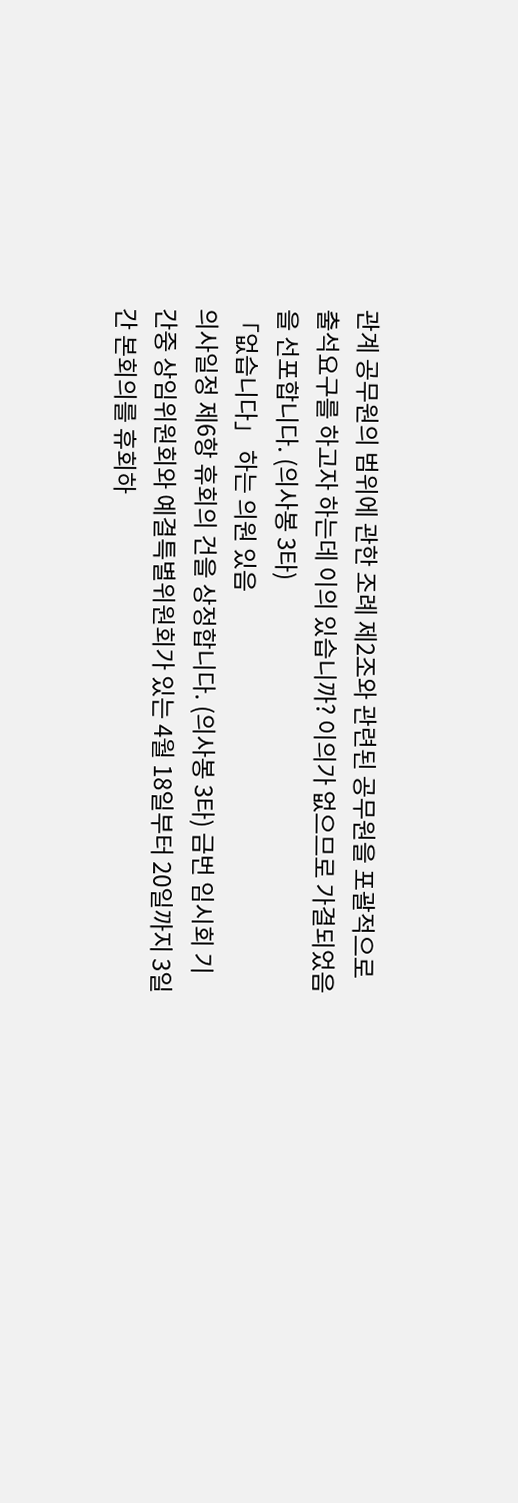관계 공무원의 범위에 관한 조례 제2조와 관련된 공무원을 포괄적으로 출석요구를 하고자 하는데 이의 있습니까? 이의가 없으므로 가결되었음을 선포합니다. (의사봉 3타)
「없습니다」 하는 의원 있음
의사일정 제6항 휴회의 건을 상정합니다. (의사봉 3타) 금번 임시회 기간중 상임위원회와 예결특별위원회가 있는 4월 18일부터 20일까지 3일간 본회의를 휴회하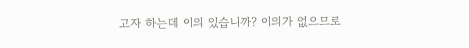고자 하는데 이의 있습니까? 이의가 없으므로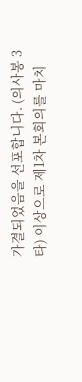가결되었음을 선포합니다. (의사봉 3타) 이상으로 제1차 본회의를 마치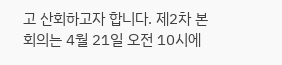고 산회하고자 합니다. 제2차 본회의는 4월 21일 오전 10시에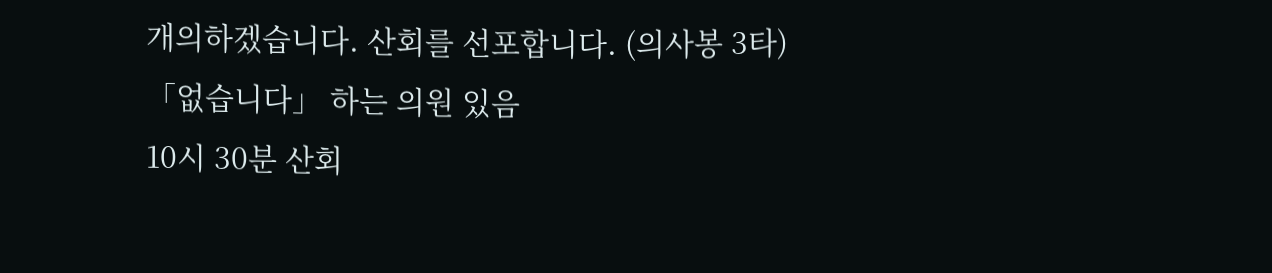개의하겠습니다. 산회를 선포합니다. (의사봉 3타)
「없습니다」 하는 의원 있음
10시 30분 산회